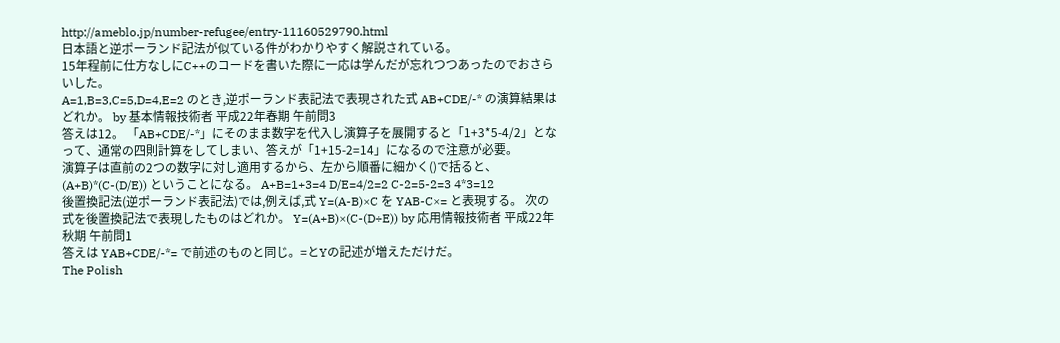http://ameblo.jp/number-refugee/entry-11160529790.html
日本語と逆ポーランド記法が似ている件がわかりやすく解説されている。
15年程前に仕方なしにC++のコードを書いた際に一応は学んだが忘れつつあったのでおさらいした。
A=1,B=3,C=5,D=4,E=2 のとき,逆ポーランド表記法で表現された式 AB+CDE/-* の演算結果はどれか。 by 基本情報技術者 平成22年春期 午前問3
答えは12。 「AB+CDE/-*」にそのまま数字を代入し演算子を展開すると「1+3*5-4/2」となって、通常の四則計算をしてしまい、答えが「1+15-2=14」になるので注意が必要。
演算子は直前の2つの数字に対し適用するから、左から順番に細かく()で括ると、 (A+B)*(C-(D/E)) ということになる。 A+B=1+3=4 D/E=4/2=2 C-2=5-2=3 4*3=12
後置換記法(逆ポーランド表記法)では,例えば,式 Y=(A-B)×C を YAB-C×= と表現する。 次の式を後置換記法で表現したものはどれか。 Y=(A+B)×(C-(D÷E)) by 応用情報技術者 平成22年秋期 午前問1
答えは YAB+CDE/-*= で前述のものと同じ。=とYの記述が増えただけだ。
The Polish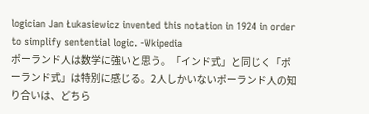logician Jan Łukasiewicz invented this notation in 1924 in order to simplify sentential logic. -Wkipedia
ポーランド人は数学に強いと思う。「インド式」と同じく「ポーランド式」は特別に感じる。2人しかいないポーランド人の知り合いは、どちら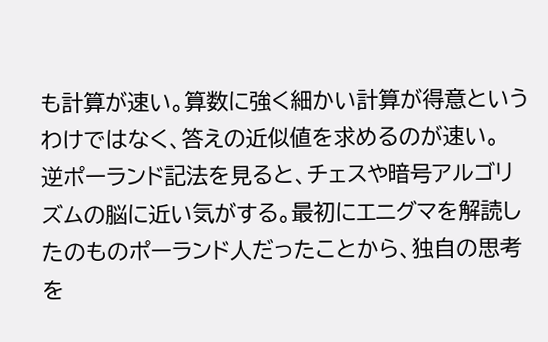も計算が速い。算数に強く細かい計算が得意というわけではなく、答えの近似値を求めるのが速い。
逆ポーランド記法を見ると、チェスや暗号アルゴリズムの脳に近い気がする。最初にエニグマを解読したのものポーランド人だったことから、独自の思考を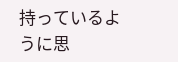持っているように思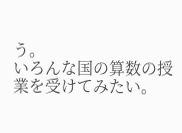う。
いろんな国の算数の授業を受けてみたい。